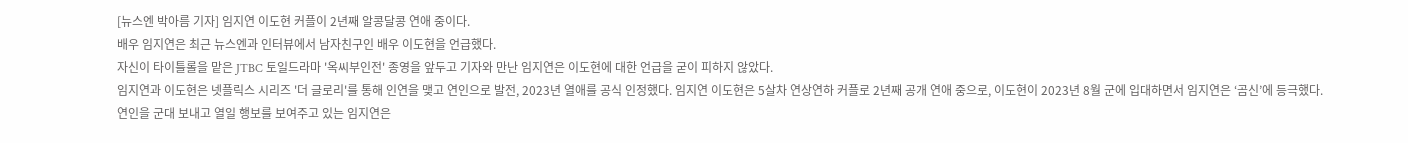[뉴스엔 박아름 기자] 임지연 이도현 커플이 2년째 알콩달콩 연애 중이다.
배우 임지연은 최근 뉴스엔과 인터뷰에서 남자친구인 배우 이도현을 언급했다.
자신이 타이틀롤을 맡은 JTBC 토일드라마 '옥씨부인전' 종영을 앞두고 기자와 만난 임지연은 이도현에 대한 언급을 굳이 피하지 않았다.
임지연과 이도현은 넷플릭스 시리즈 '더 글로리'를 통해 인연을 맺고 연인으로 발전, 2023년 열애를 공식 인정했다. 임지연 이도현은 5살차 연상연하 커플로 2년째 공개 연애 중으로, 이도현이 2023년 8월 군에 입대하면서 임지연은 ‘곰신’에 등극했다.
연인을 군대 보내고 열일 행보를 보여주고 있는 임지연은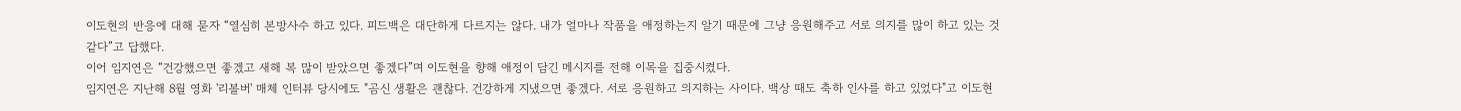이도현의 반응에 대해 묻자 “열심히 본방사수 하고 있다. 피드백은 대단하게 다르지는 않다. 내가 얼마나 작품을 애정하는지 알기 때문에 그냥 응원해주고 서로 의지를 많이 하고 있는 것 같다”고 답했다.
이어 임지연은 “건강했으면 좋겠고 새해 복 많이 받았으면 좋겠다”며 이도현을 향해 애정이 담긴 메시지를 전해 이목을 집중시켰다.
임지연은 지난해 8월 영화 '리볼버' 매체 인터뷰 당시에도 "곰신 생활은 괜찮다. 건강하게 지냈으면 좋겠다. 서로 응원하고 의지하는 사이다. 백상 때도 축하 인사를 하고 있었다"고 이도현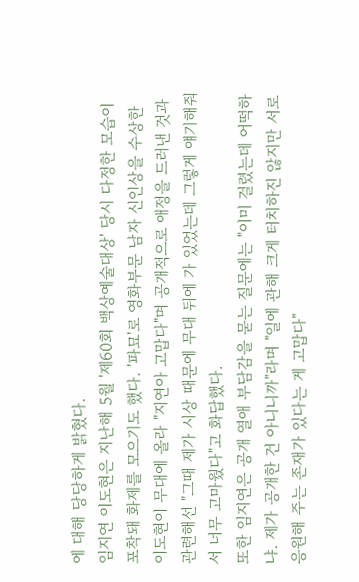에 대해 당당하게 밝혔다.
임지연 이도현은 지난해 5월 '제60회 백상예술대상' 당시 다정한 모습이 포착돼 화제를 모으기도 했다. '파묘'로 영화부문 남자 신인상을 수상한 이도현이 무대에 올라 "지연아 고맙다"며 공개적으로 애정을 드러낸 것과 관련해선 "그때 제가 시상 때문에 무대 뒤에 가 있었는데 그렇게 얘기해줘서 너무 고마웠다"고 화답했다.
또한 임지연은 공개 열애 부담감을 묻는 질문에는 "이미 걸렸는데 어떡하냐. 제가 공개한 건 아니니까"라며 "일에 관해 크게 터치하진 않지만 서로 응원해 주는 존재가 있다는 게 고맙다"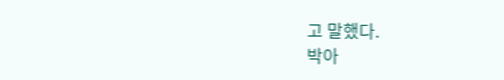고 말했다.
박아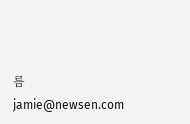름 jamie@newsen.com